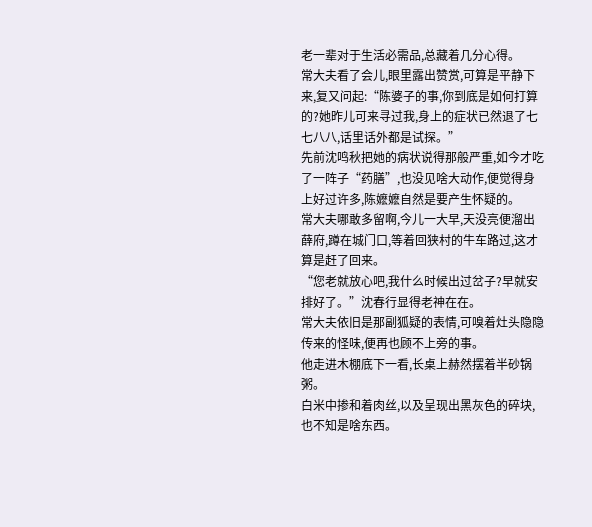老一辈对于生活必需品,总藏着几分心得。
常大夫看了会儿,眼里露出赞赏,可算是平静下来,复又问起:“陈婆子的事,你到底是如何打算的?她昨儿可来寻过我,身上的症状已然退了七七八八,话里话外都是试探。”
先前沈鸣秋把她的病状说得那般严重,如今才吃了一阵子“药膳”,也没见啥大动作,便觉得身上好过许多,陈嬷嬷自然是要产生怀疑的。
常大夫哪敢多留啊,今儿一大早,天没亮便溜出薛府,蹲在城门口,等着回狭村的牛车路过,这才算是赶了回来。
“您老就放心吧,我什么时候出过岔子?早就安排好了。”沈春行显得老神在在。
常大夫依旧是那副狐疑的表情,可嗅着灶头隐隐传来的怪味,便再也顾不上旁的事。
他走进木棚底下一看,长桌上赫然摆着半砂锅粥。
白米中掺和着肉丝,以及呈现出黑灰色的碎块,也不知是啥东西。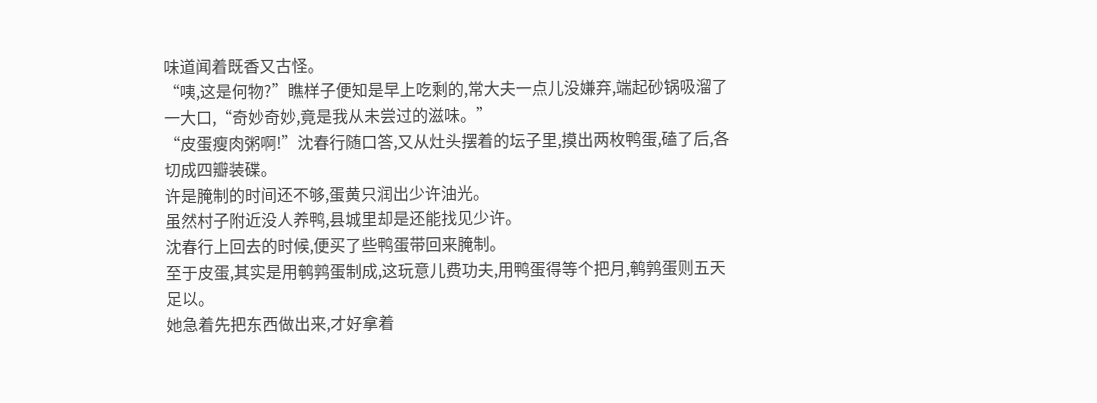味道闻着既香又古怪。
“咦,这是何物?”瞧样子便知是早上吃剩的,常大夫一点儿没嫌弃,端起砂锅吸溜了一大口,“奇妙奇妙,竟是我从未尝过的滋味。”
“皮蛋瘦肉粥啊!”沈春行随口答,又从灶头摆着的坛子里,摸出两枚鸭蛋,磕了后,各切成四瓣装碟。
许是腌制的时间还不够,蛋黄只润出少许油光。
虽然村子附近没人养鸭,县城里却是还能找见少许。
沈春行上回去的时候,便买了些鸭蛋带回来腌制。
至于皮蛋,其实是用鹌鹑蛋制成,这玩意儿费功夫,用鸭蛋得等个把月,鹌鹑蛋则五天足以。
她急着先把东西做出来,才好拿着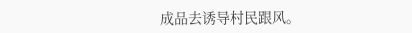成品去诱导村民跟风。